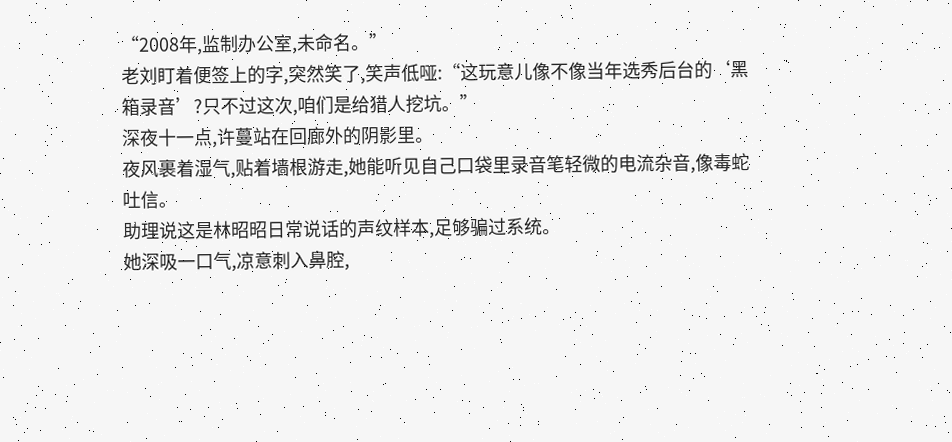“2008年,监制办公室,未命名。”
老刘盯着便签上的字,突然笑了,笑声低哑:“这玩意儿像不像当年选秀后台的‘黑箱录音’?只不过这次,咱们是给猎人挖坑。”
深夜十一点,许蔓站在回廊外的阴影里。
夜风裹着湿气,贴着墙根游走,她能听见自己口袋里录音笔轻微的电流杂音,像毒蛇吐信。
助理说这是林昭昭日常说话的声纹样本,足够骗过系统。
她深吸一口气,凉意刺入鼻腔,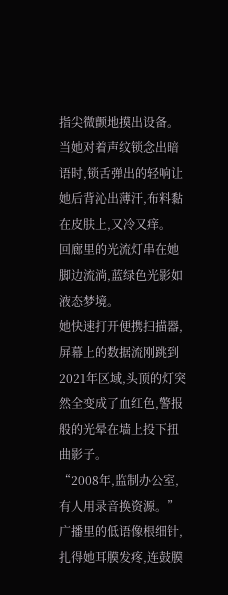指尖微颤地摸出设备。
当她对着声纹锁念出暗语时,锁舌弹出的轻响让她后背沁出薄汗,布料黏在皮肤上,又冷又痒。
回廊里的光流灯串在她脚边流淌,蓝绿色光影如液态梦境。
她快速打开便携扫描器,屏幕上的数据流刚跳到2021年区域,头顶的灯突然全变成了血红色,警报般的光晕在墙上投下扭曲影子。
“2008年,监制办公室,有人用录音换资源。”广播里的低语像根细针,扎得她耳膜发疼,连鼓膜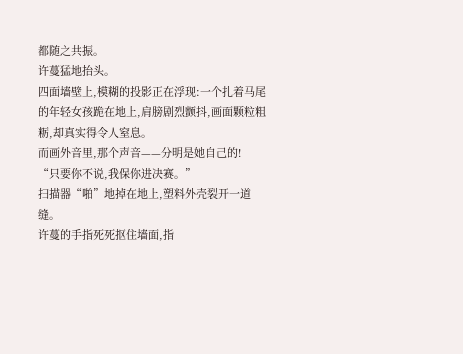都随之共振。
许蔓猛地抬头。
四面墙壁上,模糊的投影正在浮现:一个扎着马尾的年轻女孩跪在地上,肩膀剧烈颤抖,画面颗粒粗粝,却真实得令人窒息。
而画外音里,那个声音——分明是她自己的!
“只要你不说,我保你进决赛。”
扫描器“啪”地掉在地上,塑料外壳裂开一道缝。
许蔓的手指死死抠住墙面,指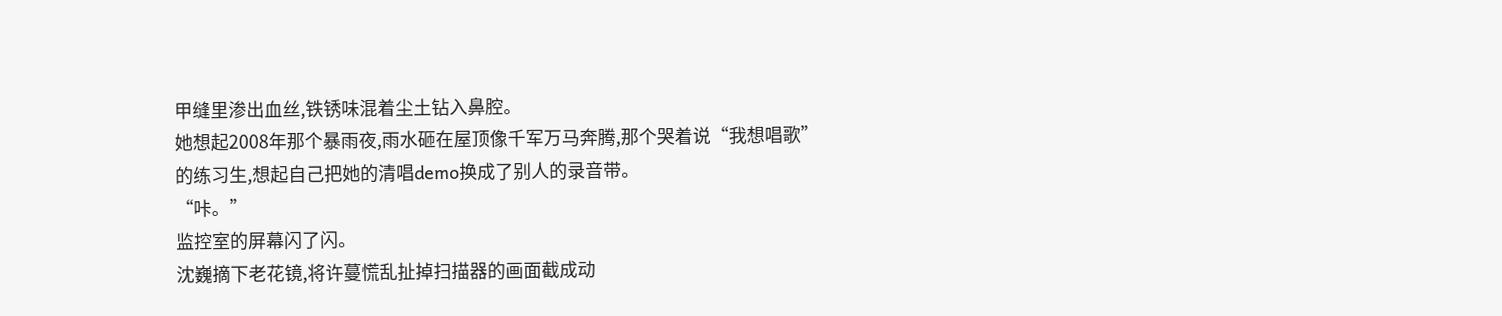甲缝里渗出血丝,铁锈味混着尘土钻入鼻腔。
她想起2008年那个暴雨夜,雨水砸在屋顶像千军万马奔腾,那个哭着说“我想唱歌”的练习生,想起自己把她的清唱demo换成了别人的录音带。
“咔。”
监控室的屏幕闪了闪。
沈巍摘下老花镜,将许蔓慌乱扯掉扫描器的画面截成动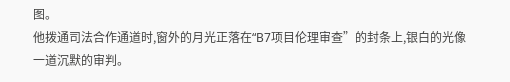图。
他拨通司法合作通道时,窗外的月光正落在“B7项目伦理审查”的封条上,银白的光像一道沉默的审判。